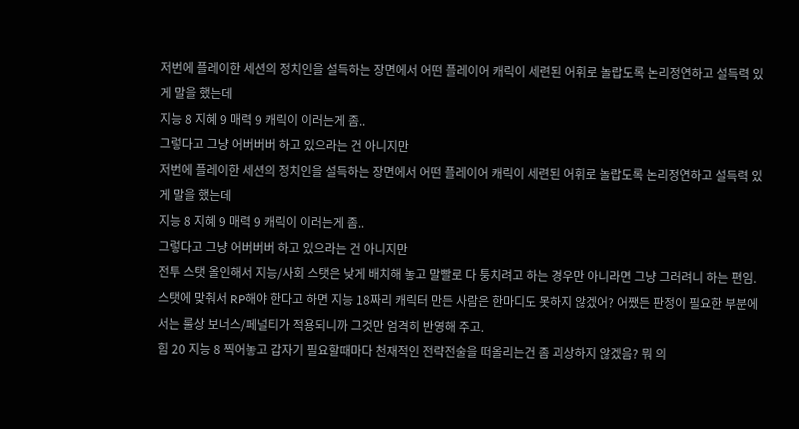저번에 플레이한 세션의 정치인을 설득하는 장면에서 어떤 플레이어 캐릭이 세련된 어휘로 놀랍도록 논리정연하고 설득력 있게 말을 했는데
지능 8 지혜 9 매력 9 캐릭이 이러는게 좀..
그렇다고 그냥 어버버버 하고 있으라는 건 아니지만
저번에 플레이한 세션의 정치인을 설득하는 장면에서 어떤 플레이어 캐릭이 세련된 어휘로 놀랍도록 논리정연하고 설득력 있게 말을 했는데
지능 8 지혜 9 매력 9 캐릭이 이러는게 좀..
그렇다고 그냥 어버버버 하고 있으라는 건 아니지만
전투 스탯 올인해서 지능/사회 스탯은 낮게 배치해 놓고 말빨로 다 퉁치려고 하는 경우만 아니라면 그냥 그러려니 하는 편임. 스탯에 맞춰서 RP해야 한다고 하면 지능 18짜리 캐릭터 만든 사람은 한마디도 못하지 않겠어? 어쨌든 판정이 필요한 부분에서는 룰상 보너스/페널티가 적용되니까 그것만 엄격히 반영해 주고.
힘 20 지능 8 찍어놓고 갑자기 필요할때마다 천재적인 전략전술을 떠올리는건 좀 괴상하지 않겠음? 뭐 의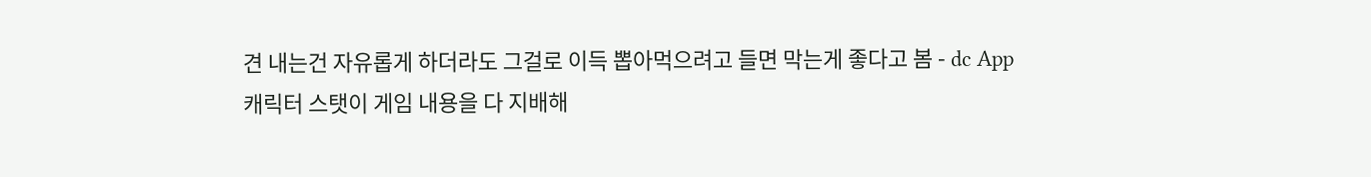견 내는건 자유롭게 하더라도 그걸로 이득 뽑아먹으려고 들면 막는게 좋다고 봄 - dc App
캐릭터 스탯이 게임 내용을 다 지배해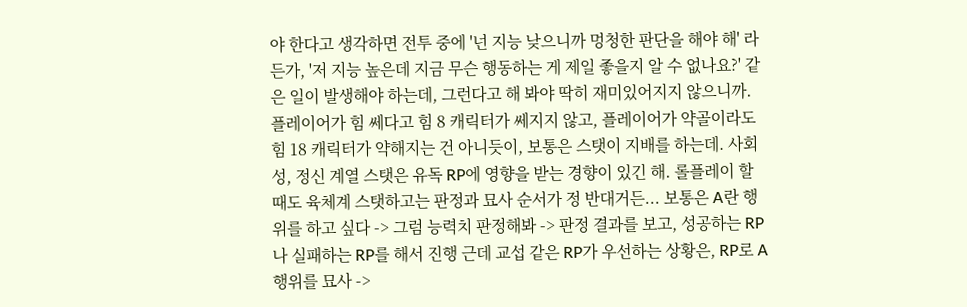야 한다고 생각하면 전투 중에 '넌 지능 낮으니까 멍청한 판단을 해야 해' 라든가, '저 지능 높은데 지금 무슨 행동하는 게 제일 좋을지 알 수 없나요?' 같은 일이 발생해야 하는데, 그런다고 해 봐야 딱히 재미있어지지 않으니까.
플레이어가 힘 쎄다고 힘 8 캐릭터가 쎄지지 않고, 플레이어가 약골이라도 힘 18 캐릭터가 약해지는 건 아니듯이, 보통은 스탯이 지배를 하는데. 사회성, 정신 계열 스탯은 유독 RP에 영향을 받는 경향이 있긴 해. 롤플레이 할 때도 육체계 스탯하고는 판정과 묘사 순서가 정 반대거든... 보통은 A란 행위를 하고 싶다 -> 그럼 능력치 판정해봐 -> 판정 결과를 보고, 성공하는 RP나 실패하는 RP를 해서 진행 근데 교섭 같은 RP가 우선하는 상황은, RP로 A 행위를 묘사 ->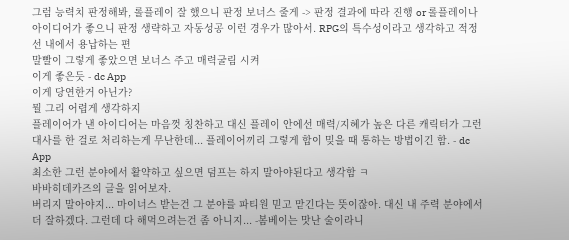그럼 능력치 판정해봐, 롤플레이 잘 했으니 판정 보너스 줄게 -> 판정 결과에 따라 진행 or 롤플레이나 아이디어가 좋으니 판정 생략하고 자동성공 이런 경우가 많아서. RPG의 특수성이라고 생각하고 적정선 내에서 용납하는 편
말빨이 그렇게 좋았으면 보너스 주고 매력굴림 시켜
이게 좋은듯 - dc App
이게 당연한거 아닌가?
뭘 그리 어렵게 생각하지
플레이어가 낸 아이디어는 마음껏 칭찬하고 대신 플레이 안에선 매력/지혜가 높은 다른 캐릭터가 그런 대사를 한 걸로 처리하는게 무난한데... 플레이어끼리 그렇게 합이 밎을 때 통하는 방법이긴 함. - dc App
최소한 그런 분야에서 활약하고 싶으면 덤프는 하지 말아야된다고 생각함 ㅋ
바바히데카즈의 글을 읽어보자.
버리지 말아야지... 마이너스 받는건 그 분야를 파티원 믿고 맏긴다는 뜻이잖아. 대신 내 주력 분야에서 더 잘하겠다. 그런데 다 해먹으려는건 좀 아니지... -봄베이는 맛난 술이라니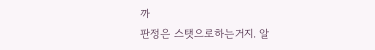까
판정은 스탯으로하는거지. 알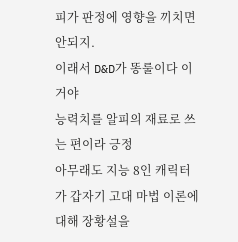피가 판정에 영향을 끼치면 안되지.
이래서 D&D가 똥룰이다 이거야
능력치를 알피의 재료로 쓰는 편이라 긍정
아무래도 지능 8인 캐릭터가 갑자기 고대 마법 이론에 대해 장황설을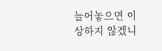늘어놓으면 이상하지 않겠니